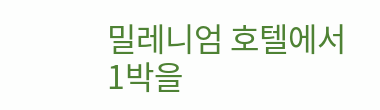밀레니엄 호텔에서 1박을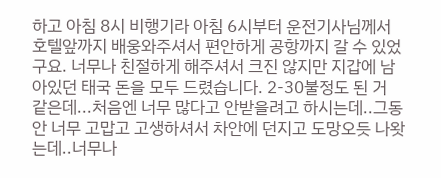하고 아침 8시 비행기라 아침 6시부터 운전기사님께서 호텔앞까지 배웅와주셔서 편안하게 공항까지 갈 수 있었구요. 너무나 친절하게 해주셔서 크진 않지만 지갑에 남아있던 태국 돈을 모두 드렸습니다. 2-30불정도 된 거 같은데...처음엔 너무 많다고 안받을려고 하시는데..그동안 너무 고맙고 고생하셔서 차안에 던지고 도망오듯 나왓는데..너무나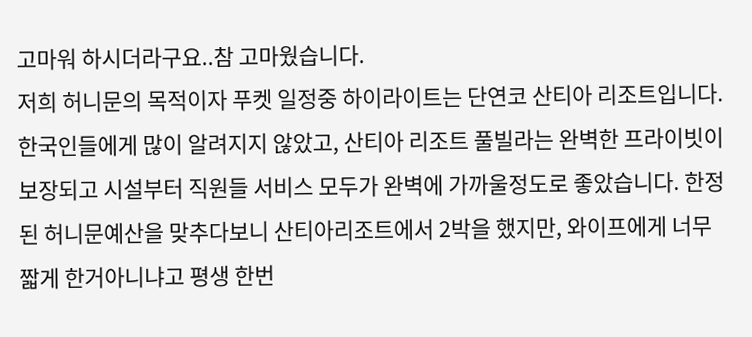고마워 하시더라구요..참 고마웠습니다.
저희 허니문의 목적이자 푸켓 일정중 하이라이트는 단연코 산티아 리조트입니다. 한국인들에게 많이 알려지지 않았고, 산티아 리조트 풀빌라는 완벽한 프라이빗이 보장되고 시설부터 직원들 서비스 모두가 완벽에 가까울정도로 좋았습니다. 한정된 허니문예산을 맞추다보니 산티아리조트에서 2박을 했지만, 와이프에게 너무 짧게 한거아니냐고 평생 한번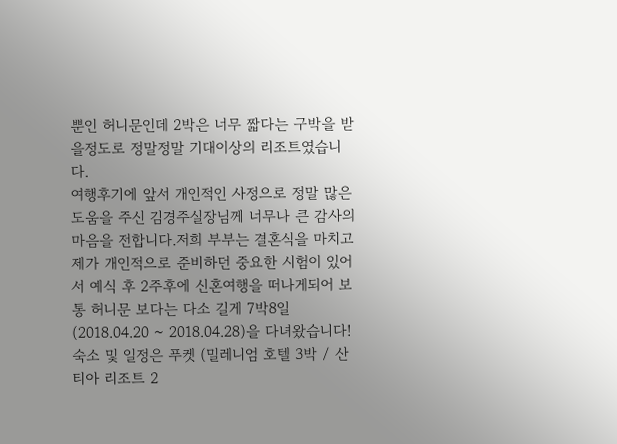뿐인 허니문인데 2박은 너무 짧다는 구박을 받을정도로 정말정말 기대이상의 리조트였습니다.
여행후기에 앞서 개인적인 사정으로 정말 많은 도움을 주신 김경주실장님께 너무나 큰 감사의 마음을 전합니다.저희 부부는 결혼식을 마치고 제가 개인적으로 준비하던 중요한 시험이 있어서 예식 후 2주후에 신혼여행을 떠나게되어 보통 허니문 보다는 다소 길게 7박8일 (2018.04.20 ~ 2018.04.28)을 다녀왔습니다! 숙소 및 일정은 푸켓 (밀레니엄 호텔 3박 / 산티아 리조트 2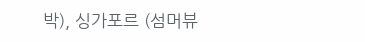박), 싱가포르 (섬머뷰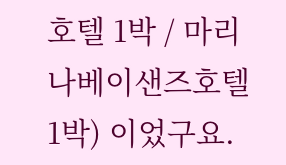호텔 1박 / 마리나베이샌즈호텔 1박) 이었구요.